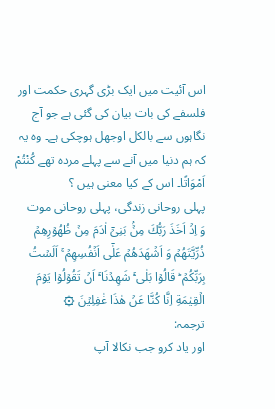اس آئیت میں ایک بڑی گہری حکمت اور فلسفے کی بات بیان کی گئی ہے جو آج نگاہوں سے بالکل اوجھل ہوچکی ہے۔ وہ یہ کہ ہم دنیا میں آنے سے پہلے مردہ تھے کُنْتُمْ اَمْوَاتًا۔ اس کے کیا معنی ہیں ؟
پہلی روحانی زندگی، پہلی روحانی موت
وَ اِذۡ اَخَذَ رَبُّكَ مِنۡۢ بَنِىۡۤ اٰدَمَ مِنۡ ظُهُوۡرِهِمۡ ذُرِّيَّتَهُمۡ وَ اَشۡهَدَهُمۡ عَلٰٓى اَنۡفُسِهِمۡ ۚ اَلَسۡتُ بِرَبِّكُمۡ ؕ قَالُوۡا بَلٰى ۛۚ شَهِدۡنَا ۛۚ اَنۡ تَقُوۡلُوۡا يَوۡمَ الۡقِيٰمَةِ اِنَّا كُنَّا عَنۡ هٰذَا غٰفِلِيۡنَ ۞
ترجمہ:
اور یاد کرو جب نکالا آپ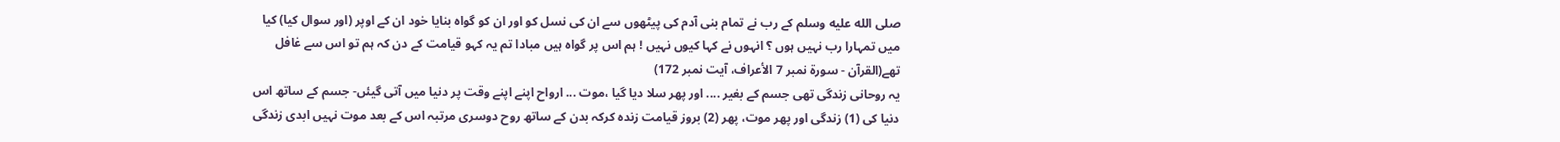صلى الله عليه وسلم کے رب نے تمام بنی آدم کی پیٹھوں سے ان کی نسل کو اور ان کو گواہ بنایا خود ان کے اوپر (اور سوال کیا) کیا میں تمہارا رب نہیں ہوں ؟ انہوں نے کہا کیوں نہیں ! ہم اس پر گواہ ہیں مبادا تم یہ کہو قیامت کے دن کہ ہم تو اس سے غافل تھے(القرآن - سورۃ نمبر 7 الأعراف، آیت نمبر 172)
یہ روحانی زندگی تھی جسم کے بغیر .... اور پھر سلا دیا گیا ،موت ... ارواح اپنے اپنے وقت پر دنیا میں آتی گیئں- جسم کے ساتھ اس دنیا کی (1) زندگی اور پھر موت، پھر (2) بروز قیامت زندہ کرکہ بدن کے ساتھ روح دوسری مرتبہ اس کے بعد موت نہیں ابدی زندگی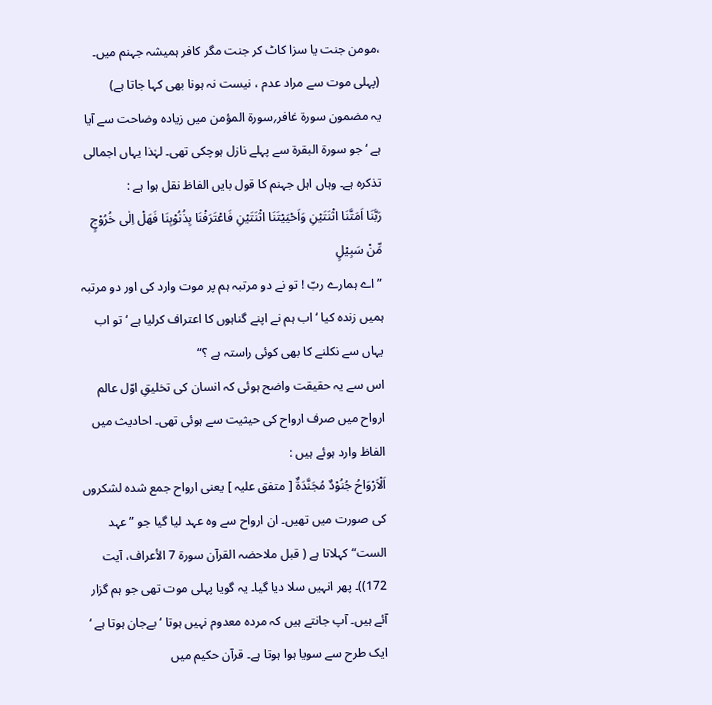،مومن جنت یا سزا کاٹ کر جنت مگر کافر ہمیشہ جہنم میں۔ (پہلی موت سے مراد عدم ، نیست نہ ہونا بھی کہا جاتا ہے)
یہ مضمون سورة غافر؍سورۃ المؤمن میں زیادہ وضاحت سے آیا ہے ‘ جو سورة البقرۃ سے پہلے نازل ہوچکی تھی۔ لہٰذا یہاں اجمالی تذکرہ ہے۔ وہاں اہل جہنم کا قول بایں الفاظ نقل ہوا ہے :
رَبَّنَا اَمَتَّنَا اثْنَتَیْنِ وَاَحْیَیْتَنَا اثْنَتَیْنِ فَاعْتَرَفْنَا بِذُنُوْبِنَا فَھَلْ اِلٰی خُرُوْجٍ مِّنْ سَبِیْلٍ
”اے ہمارے ربّ ! تو نے دو مرتبہ ہم پر موت وارد کی اور دو مرتبہ ہمیں زندہ کیا ‘ اب ہم نے اپنے گناہوں کا اعتراف کرلیا ہے ‘ تو اب یہاں سے نکلنے کا بھی کوئی راستہ ہے ؟“
اس سے یہ حقیقت واضح ہوئی کہ انسان کی تخلیقِ اوّل عالم ارواح میں صرف ارواح کی حیثیت سے ہوئی تھی۔ احادیث میں الفاظ وارد ہوئے ہیں :
اَلْاَرْوَاحُ جُنُوْدٌ مُجَنَّدَۃٌ [ متفق علیہ ] یعنی ارواح جمع شدہ لشکروں کی صورت میں تھیں۔ ان ارواح سے وہ عہد لیا گیا جو ”عہد الست“ کہلاتا ہے ( قبل ملاحضہ القرآن سورۃ 7 الأعراف، آیت 172))۔ پھر انہیں سلا دیا گیا۔ یہ گویا پہلی موت تھی جو ہم گزار آئے ہیں۔ آپ جانتے ہیں کہ مردہ معدوم نہیں ہوتا ‘ بےجان ہوتا ہے ‘ ایک طرح سے سویا ہوا ہوتا ہے۔ قرآن حکیم میں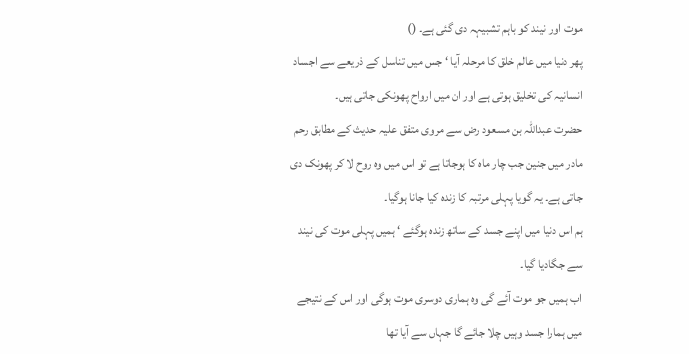موت اور نیند کو باہم تشبیہہ دی گئی ہے۔ ()
پھر دنیا میں عالم خلق کا مرحلہ آیا ‘ جس میں تناسل کے ذریعے سے اجساد انسانیہ کی تخلیق ہوتی ہے اور ان میں ارواح پھونکی جاتی ہیں۔
حضرت عبداللہ بن مسعود رض سے مروی متفق علیہ حدیث کے مطابق رحم مادر میں جنین جب چار ماہ کا ہوجاتا ہے تو اس میں وہ روح لا کر پھونک دی جاتی ہے۔ یہ گویا پہلی مرتبہ کا زندہ کیا جانا ہوگیا۔
ہم اس دنیا میں اپنے جسد کے ساتھ زندہ ہوگئے ‘ ہمیں پہلی موت کی نیند سے جگادیا گیا۔
اب ہمیں جو موت آئے گی وہ ہماری دوسری موت ہوگی اور اس کے نتیجے میں ہمارا جسد وہیں چلا جائے گا جہاں سے آیا تھا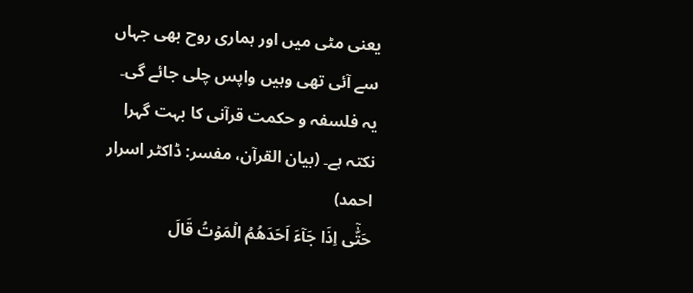یعنی مٹی میں اور ہماری روح بھی جہاں سے آئی تھی وہیں واپس چلی جائے گی۔
یہ فلسفہ و حکمت قرآنی کا بہت گہرا نکتہ ہے۔ (بیان القرآن، مفسر: ڈاکٹر اسرار احمد)
حَتّٰٓى اِذَا جَآءَ اَحَدَهُمُ الۡمَوۡتُ قَالَ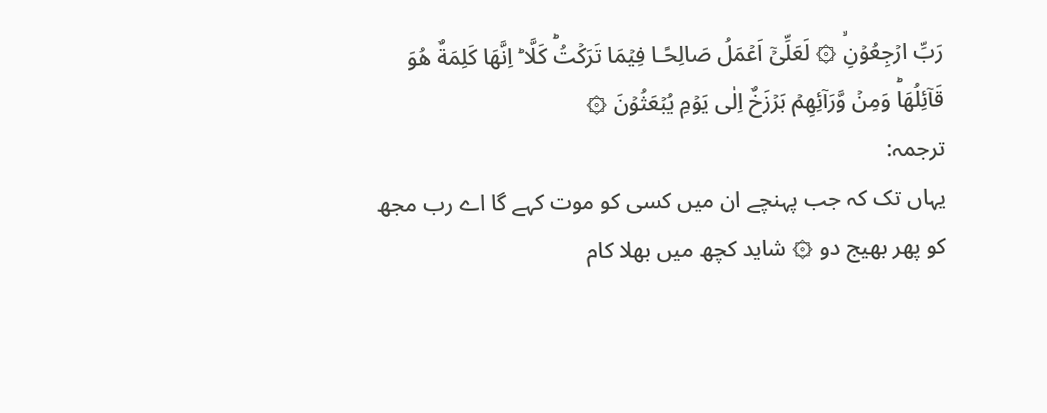رَبِّ ارۡجِعُوۡنِۙ ۞ لَعَلِّىۡۤ اَعۡمَلُ صَالِحًـا فِيۡمَا تَرَكۡتُؕ كَلَّا ؕ اِنَّهَا كَلِمَةٌ هُوَ قَآئِلُهَاؕ وَمِنۡ وَّرَآئِهِمۡ بَرۡزَخٌ اِلٰى يَوۡمِ يُبۡعَثُوۡنَ ۞
ترجمہ:
یہاں تک کہ جب پہنچے ان میں کسی کو موت کہے گا اے رب مجھ کو پھر بھیج دو ۞ شاید کچھ میں بھلا کام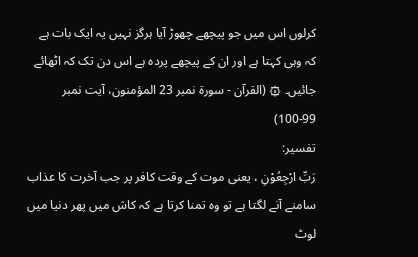کرلوں اس میں جو پیچھے چھوڑ آیا ہرگز نہیں یہ ایک بات ہے کہ وہی کہتا ہے اور ان کے پیچھے پردہ ہے اس دن تک کہ اٹھائے جائیں۔ ۞ (القرآن - سورۃ نمبر 23 المؤمنون، آیت نمبر 99-100)
تفسیر:
رَبِّ ارْجِعُوْنِ ، یعنی موت کے وقت کافر پر جب آخرت کا عذاب سامنے آنے لگتا ہے تو وہ تمنا کرتا ہے کہ کاش میں پھر دنیا میں لوٹ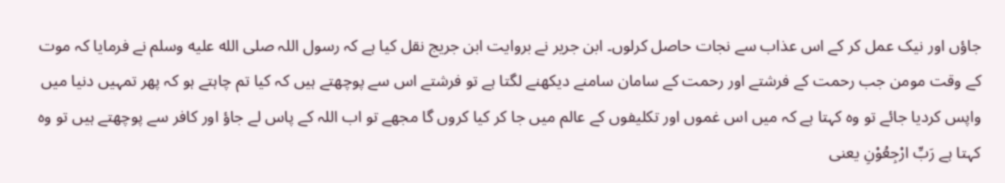جاؤں اور نیک عمل کر کے اس عذاب سے نجات حاصل کرلوں۔ ابن جریر نے بروایت ابن جریج نقل کیا ہے کہ رسول اللہ صلى الله عليه وسلم نے فرمایا کہ موت کے وقت مومن جب رحمت کے فرشتے اور رحمت کے سامان سامنے دیکھنے لگتا ہے تو فرشتے اس سے پوچھتے ہیں کہ کیا تم چاہتے ہو کہ پھر تمہیں دنیا میں واپس کردیا جائے تو وہ کہتا ہے کہ میں اس غموں اور تکلیفوں کے عالم میں جا کر کیا کروں گا مجھے تو اب اللہ کے پاس لے جاؤ اور کافر سے پوچھتے ہیں تو وہ کہتا ہے رَبِّ ارْجِعُوْنِ یعنی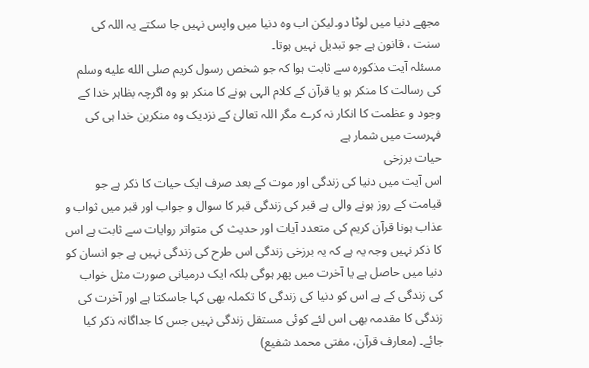مجھے دنیا میں لوٹا دو۔لیکن اب وہ دنیا میں واپس نہیں جا سکتے یہ اللہ کی سنت ، قانون ہے جو تبدیل نہیں ہوتا۔
مسئلہ آیت مذکورہ سے ثابت ہوا کہ جو شخص رسول کریم صلى الله عليه وسلم کی رسالت کا منکر ہو یا قرآن کے کلام الہی ہونے کا منکر ہو وہ اگرچہ بظاہر خدا کے وجود و عظمت کا انکار نہ کرے مگر اللہ تعالیٰ کے نزدیک وہ منکرین خدا ہی کی فہرست میں شمار ہے
حیات برزخی
اس آیت میں دنیا کی زندگی اور موت کے بعد صرف ایک حیات کا ذکر ہے جو قیامت کے روز ہونے والی ہے قبر کی زندگی قبر کا سوال و جواب اور قبر میں ثواب و عذاب ہونا قرآن کریم کی متعدد آیات اور حدیث کی متواتر روایات سے ثابت ہے اس کا ذکر نہیں وجہ یہ ہے کہ یہ برزخی زندگی اس طرح کی زندگی نہیں ہے جو انسان کو دنیا میں حاصل ہے یا آخرت میں پھر ہوگی بلکہ ایک درمیانی صورت مثل خواب کی زندگی کے ہے اس کو دنیا کی زندگی کا تکملہ بھی کہا جاسکتا ہے اور آخرت کی زندگی کا مقدمہ بھی اس لئے کوئی مستقل زندگی نہیں جس کا جداگانہ ذکر کیا جائے۔ (معارف قرآن، مفتی محمد شفیع)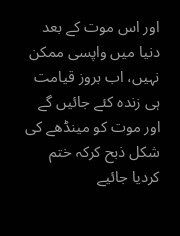اور اس موت کے بعد دنیا میں واپسی ممکن نہیں، اب بروز قیامت ہی زندہ کئے جائیں گے اور موت کو مینڈھے کی شکل ذبح کرکہ ختم کردیا جائیے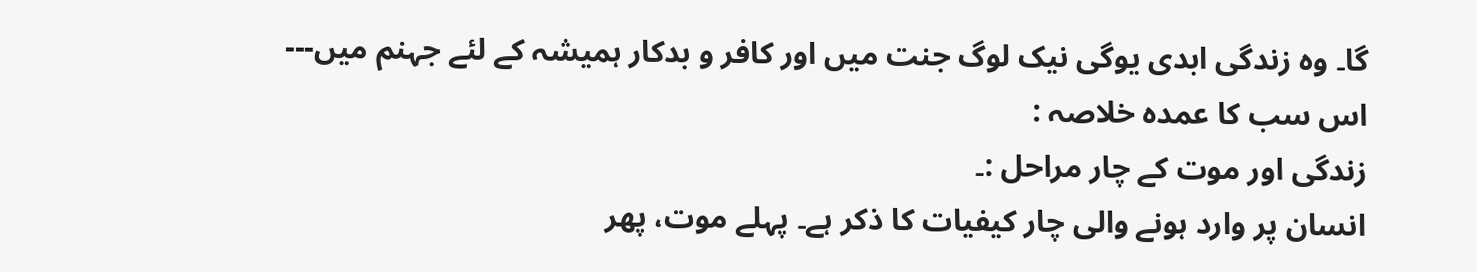گا۔ وہ زندگی ابدی یوگی نیک لوگ جنت میں اور کافر و بدکار ہمیشہ کے لئے جہنم میں---
اس سب کا عمدہ خلاصہ :
زندگی اور موت کے چار مراحل :۔
انسان پر وارد ہونے والی چار کیفیات کا ذکر ہے۔ پہلے موت، پھر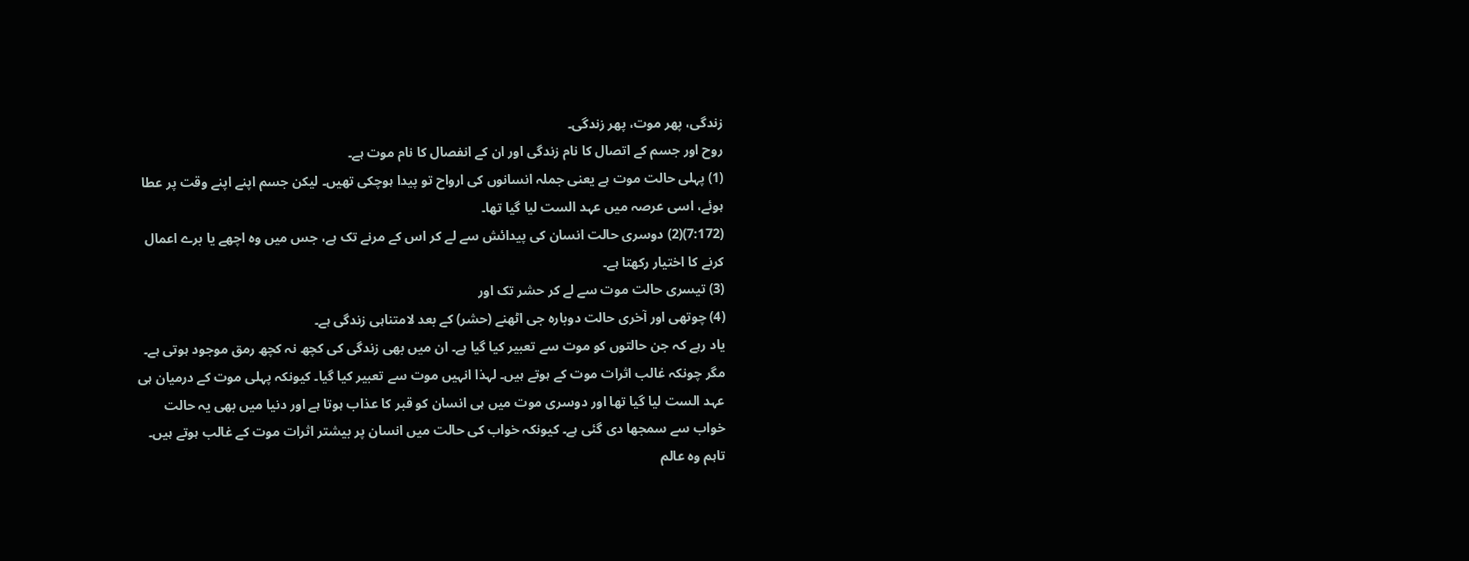زندگی، پھر موت، پھر زندگی۔
روح اور جسم کے اتصال کا نام زندگی اور ان کے انفصال کا نام موت ہے۔
(1) پہلی حالت موت ہے یعنی جملہ انسانوں کی ارواح تو پیدا ہوچکی تھیں۔ لیکن جسم اپنے اپنے وقت پر عطا ہوئے، اسی عرصہ میں عہد الست لیا گیا تھا۔
(7:172)(2) دوسری حالت انسان کی پیدائش سے لے کر اس کے مرنے تک ہے، جس میں وہ اچھے یا برے اعمال کرنے کا اختیار رکھتا ہے۔
(3) تیسری حالت موت سے لے کر حشر تک اور
(4) چوتھی اور آخری حالت دوبارہ جی اٹھنے (حشر) کے بعد لامتناہی زندگی ہے۔
یاد رہے کہ جن حالتوں کو موت سے تعبیر کیا گیا ہے۔ ان میں بھی زندگی کی کچھ نہ کچھ رمق موجود ہوتی ہے۔ مگر چونکہ غالب اثرات موت کے ہوتے ہیں۔ لہذا انہیں موت سے تعبیر کیا گیا۔ کیونکہ پہلی موت کے درمیان ہی عہد الست لیا گیا تھا اور دوسری موت میں ہی انسان کو قبر کا عذاب ہوتا ہے اور دنیا میں بھی یہ حالت خواب سے سمجھا دی گئی ہے۔ کیونکہ خواب کی حالت میں انسان پر بیشتر اثرات موت کے غالب ہوتے ہیں۔ تاہم وہ عالم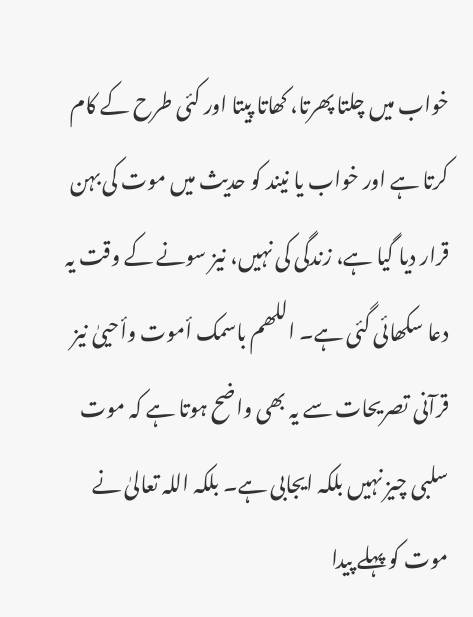خواب میں چلتا پھرتا، کھاتا پیتا اور کئی طرح کے کام کرتا ہے اور خواب یا نیند کو حدیث میں موت کی بہن قرار دیا گیا ہے، زندگی کی نہیں، نیز سونے کے وقت یہ دعا سکھائی گئی ہے۔ اللھم باسمک أموت وأحییٰ نیز قرآنی تصریحات سے یہ بھی واضح ہوتا ہے کہ موت سلبی چیز نہیں بلکہ ایجابی ہے۔ بلکہ اللہ تعالیٰ نے موت کو پہلے پیدا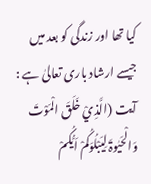کیا تھا اور زندگی کو بعد میں جیسے ارشاد باری تعالیٰ ہے : آیت (الَّذِيْ خَلَقَ الْمَوْتَ وَالْحَیٰوۃَ لِیَبْلُوَکُمْ اَیُّکُمْ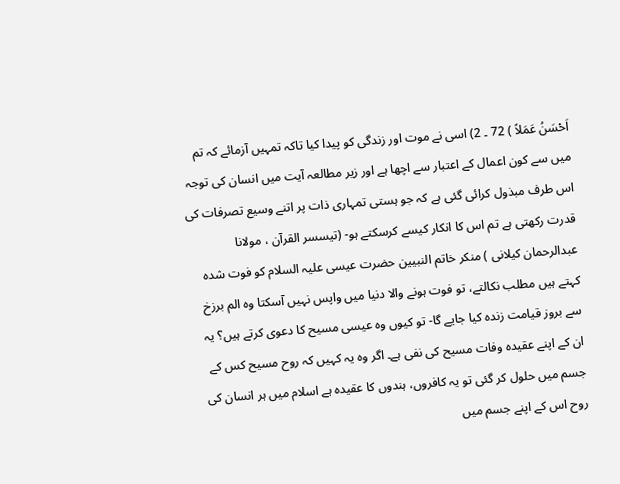اَحْسَنُ عَمَلاً ) 72 ۔ 2) اسی نے موت اور زندگی کو پیدا کیا تاکہ تمہیں آزمائے کہ تم میں سے کون اعمال کے اعتبار سے اچھا ہے اور زیر مطالعہ آیت میں انسان کی توجہ اس طرف مبذول کرائی گئی ہے کہ جو ہستی تمہاری ذات پر اتنے وسیع تصرفات کی قدرت رکھتی ہے تم اس کا انکار کیسے کرسکتے ہو- (تیسسر القرآن ، مولانا عبدالرحمان کیلانی ) منکر خاتم النبیین حضرت عیسی علیہ السلام کو فوت شدہ کہتے ہیں مطلب نکالتے، تو فوت ہونے والا دنیا میں واپس نہیں آسکتا وہ الم برزخ سے بروز قیامت زندہ کیا جایے گا- تو کیوں وہ عیسی مسیح کا دعوی کرتے ہیں؟ یہ ان کے اپنے عقیدہ وفات مسیح کی نفی ہے۔ اگر وہ یہ کہیں کہ روح مسیح کس کے جسم میں حلول کر گئی تو یہ کافروں، ہندوں کا عقیدہ ہے اسلام میں ہر انسان کی روح اس کے اپنے جسم میں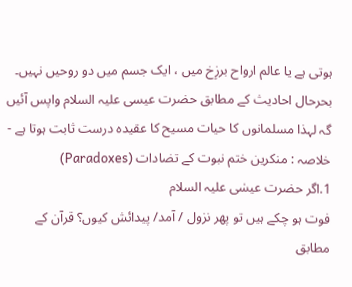ہوتی ہے یا عالم ارواح برزِخ میں ، ایک جسم میں دو روحیں نہیں۔
بحرحال احادیث کے مطابق حضرت عیسی علیہ السلام واپس آئیں گہ لہذا مسلمانوں کا حیات مسیح کا عقیدہ درست ثابت ہوتا ہے -
خلاصہ : منکرین ختم نبوت کے تضادات (Paradoxes)
1.اگر حضرت عیسٰی علیہ السلام
فوت ہو چکے ہیں تو پھر نزول / آمد/ پیدائش کیوں؟ قرآن کے مطابق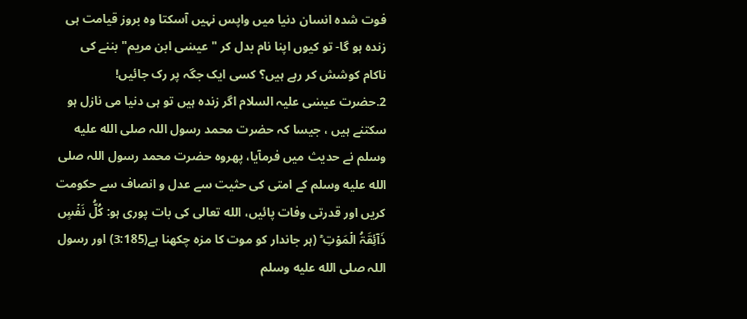فوت شدہ انسان دنیا میں واپس نہیں آسکتا وہ بروز قیامت ہی زندہ ہو گا- تو کیوں اپنا نام بدل کر "عیسٰی ابن مریم" بننے کی ناکام کوشش کر رہے ہیں؟ کسی ایک جگہ پر رک جائیں!
2.حضرت عیسٰی علیہ السلام اگر زندہ ہیں تو ہی دنیا می نازل ہو سکتنے ہیں ، جیسا کہ حضرت محمد رسول اللہ صلى الله عليه وسلم نے حدیث میں فرمآیا، پھروہ حضرت محمد رسول اللہ صلى الله عليه وسلم کے امتی کی حثیت سے عدل و انصاف سے حکومت کریں اور قدرتی وفات پائیں، الله تعالی کی بات پوری ہو: کُلُّ نَفۡسٍ ذَآئِقَۃُ الۡمَوۡتِ ؕ (ہر جاندار کو موت کا مزہ چکھنا ہے(3:185) اور رسول اللہ صلى الله عليه وسلم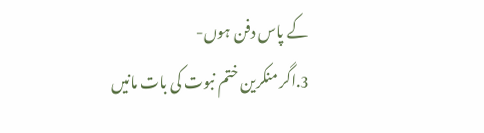کے پاس دفن ہوں-
3.اگر منکرین ختم نبوت کی بات مانیں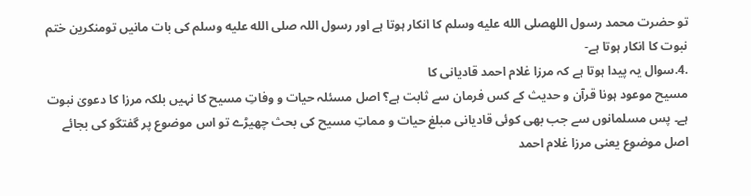تو حضرت محمد رسول اللهصلى الله عليه وسلم کا انکار ہوتا ہے اور رسول اللہ صلى الله عليه وسلم کی بات مانیں تومنکرین ختم نبوت کا انکار ہوتا ہے-
.4.سوال یہ پیدا ہوتا ہے کہ مرزا غلام احمد قادیانی کا
مسیح موعود ہونا قرآن و حدیث کے کس فرمان سے ثابت ہے؟ اصل مسئلہ حیات و وفاتِ مسیح کا نہیں بلکہ مرزا کا دعویٰ نبوت ہے۔ پس مسلمانوں سے جب بھی کوئی قادیانی مبلغ حیات و مماتِ مسیح کی بحث چھیڑے تو اس موضوع پر گفتگو کی بجائے اصل موضوع یعنی مرزا غلام احمد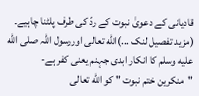قادیانی کے دعویٰ نبوت کے ردّ کی طرف پلٹنا چاہیے۔
(مزید تفصیل لنک ...)الله تعالی اوررسول اللہ صلى الله عليه وسلم کا انکار ابدی جہنم یعنی کفر ہے- "منکرین ختم نبوت " کو الله تعالی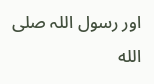اور رسول اللہ صلى الله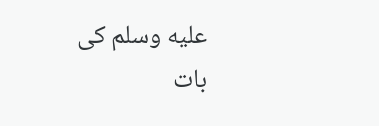عليه وسلم کی بات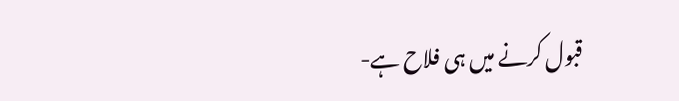قبول کرنے میں ہی فلاح ہے-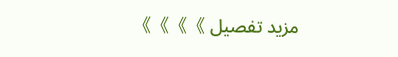مزید تفصیل 》》》》